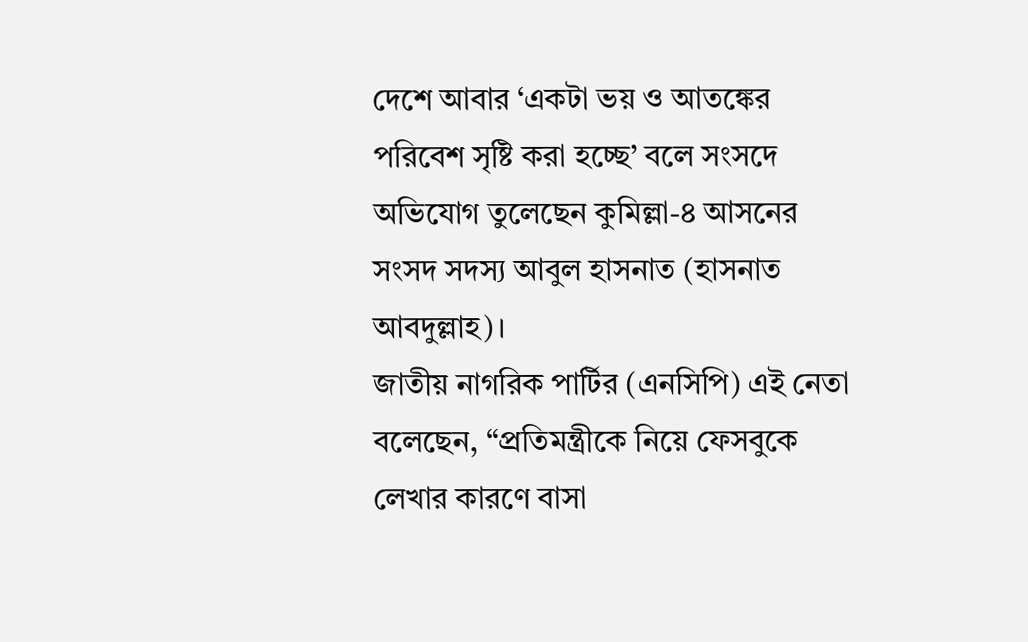দেশে আবার ‘একটা ভয় ও আতঙ্কের পরিবেশ সৃষ্টি করা হচ্ছে’ বলে সংসদে অভিযোগ তুলেছেন কুমিল্লা-৪ আসনের সংসদ সদস্য আবুল হাসনাত (হাসনাত আবদুল্লাহ)।
জাতীয় নাগরিক পার্টির (এনসিপি) এই নেতা বলেছেন, “প্রতিমন্ত্রীকে নিয়ে ফেসবুকে লেখার কারণে বাসা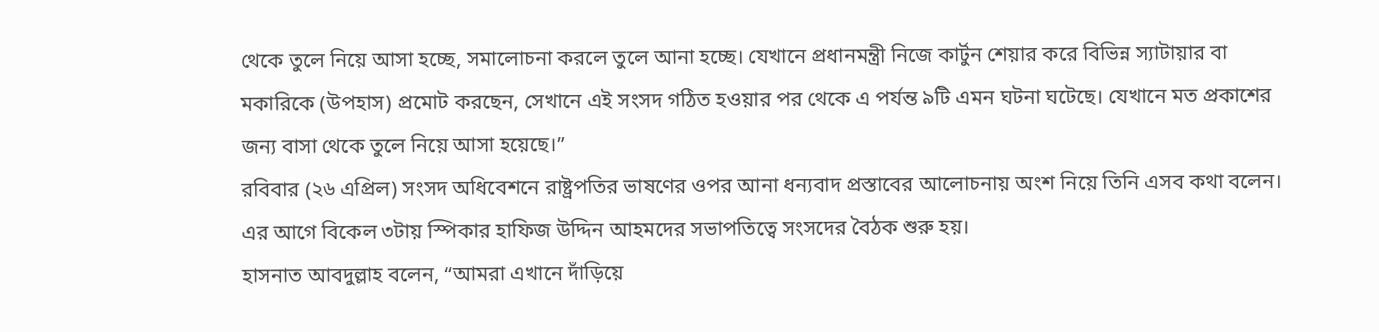থেকে তুলে নিয়ে আসা হচ্ছে, সমালোচনা করলে তুলে আনা হচ্ছে। যেখানে প্রধানমন্ত্রী নিজে কার্টুন শেয়ার করে বিভিন্ন স্যাটায়ার বা মকারিকে (উপহাস) প্রমোট করছেন, সেখানে এই সংসদ গঠিত হওয়ার পর থেকে এ পর্যন্ত ৯টি এমন ঘটনা ঘটেছে। যেখানে মত প্রকাশের জন্য বাসা থেকে তুলে নিয়ে আসা হয়েছে।”
রবিবার (২৬ এপ্রিল) সংসদ অধিবেশনে রাষ্ট্রপতির ভাষণের ওপর আনা ধন্যবাদ প্রস্তাবের আলোচনায় অংশ নিয়ে তিনি এসব কথা বলেন। এর আগে বিকেল ৩টায় স্পিকার হাফিজ উদ্দিন আহমদের সভাপতিত্বে সংসদের বৈঠক শুরু হয়।
হাসনাত আবদুল্লাহ বলেন, “আমরা এখানে দাঁড়িয়ে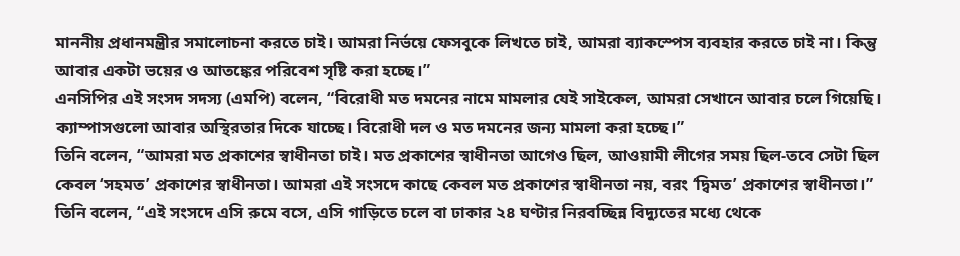মাননীয় প্রধানমন্ত্রীর সমালোচনা করতে চাই। আমরা নির্ভয়ে ফেসবুকে লিখতে চাই, আমরা ব্যাকস্পেস ব্যবহার করতে চাই না। কিন্তু আবার একটা ভয়ের ও আতঙ্কের পরিবেশ সৃষ্টি করা হচ্ছে।”
এনসিপির এই সংসদ সদস্য (এমপি) বলেন, “বিরোধী মত দমনের নামে মামলার যেই সাইকেল, আমরা সেখানে আবার চলে গিয়েছি। ক্যাম্পাসগুলো আবার অস্থিরতার দিকে যাচ্ছে। বিরোধী দল ও মত দমনের জন্য মামলা করা হচ্ছে।”
তিনি বলেন, “আমরা মত প্রকাশের স্বাধীনতা চাই। মত প্রকাশের স্বাধীনতা আগেও ছিল, আওয়ামী লীগের সময় ছিল-তবে সেটা ছিল কেবল ‘সহমত’ প্রকাশের স্বাধীনতা। আমরা এই সংসদে কাছে কেবল মত প্রকাশের স্বাধীনতা নয়, বরং ‘দ্বিমত’ প্রকাশের স্বাধীনতা।”
তিনি বলেন, “এই সংসদে এসি রুমে বসে, এসি গাড়িতে চলে বা ঢাকার ২৪ ঘণ্টার নিরবচ্ছিন্ন বিদ্যুতের মধ্যে থেকে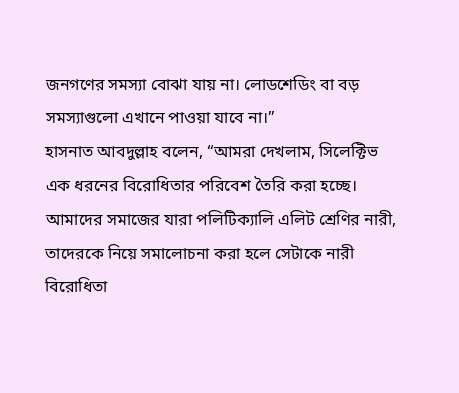জনগণের সমস্যা বোঝা যায় না। লোডশেডিং বা বড় সমস্যাগুলো এখানে পাওয়া যাবে না।”
হাসনাত আবদুল্লাহ বলেন, “আমরা দেখলাম, সিলেক্টিভ এক ধরনের বিরোধিতার পরিবেশ তৈরি করা হচ্ছে। আমাদের সমাজের যারা পলিটিক্যালি এলিট শ্রেণির নারী, তাদেরকে নিয়ে সমালোচনা করা হলে সেটাকে নারী বিরোধিতা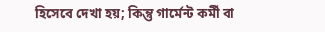হিসেবে দেখা হয়; কিন্তু গার্মেন্ট কর্মী বা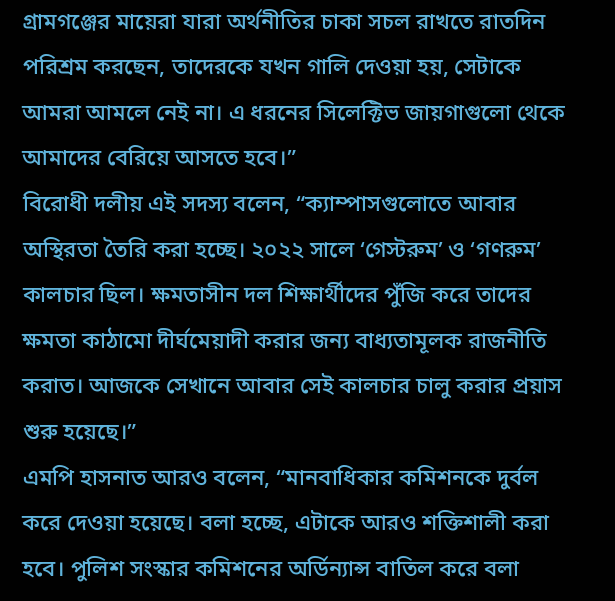গ্রামগঞ্জের মায়েরা যারা অর্থনীতির চাকা সচল রাখতে রাতদিন পরিশ্রম করছেন, তাদেরকে যখন গালি দেওয়া হয়, সেটাকে আমরা আমলে নেই না। এ ধরনের সিলেক্টিভ জায়গাগুলো থেকে আমাদের বেরিয়ে আসতে হবে।”
বিরোধী দলীয় এই সদস্য বলেন, “ক্যাম্পাসগুলোতে আবার অস্থিরতা তৈরি করা হচ্ছে। ২০২২ সালে ‘গেস্টরুম’ ও ‘গণরুম’ কালচার ছিল। ক্ষমতাসীন দল শিক্ষার্থীদের পুঁজি করে তাদের ক্ষমতা কাঠামো দীর্ঘমেয়াদী করার জন্য বাধ্যতামূলক রাজনীতি করাত। আজকে সেখানে আবার সেই কালচার চালু করার প্রয়াস শুরু হয়েছে।”
এমপি হাসনাত আরও বলেন, “মানবাধিকার কমিশনকে দুর্বল করে দেওয়া হয়েছে। বলা হচ্ছে, এটাকে আরও শক্তিশালী করা হবে। পুলিশ সংস্কার কমিশনের অর্ডিন্যান্স বাতিল করে বলা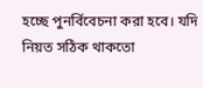হচ্ছে পুনর্বিবেচনা করা হবে। যদি নিয়ত সঠিক থাকতো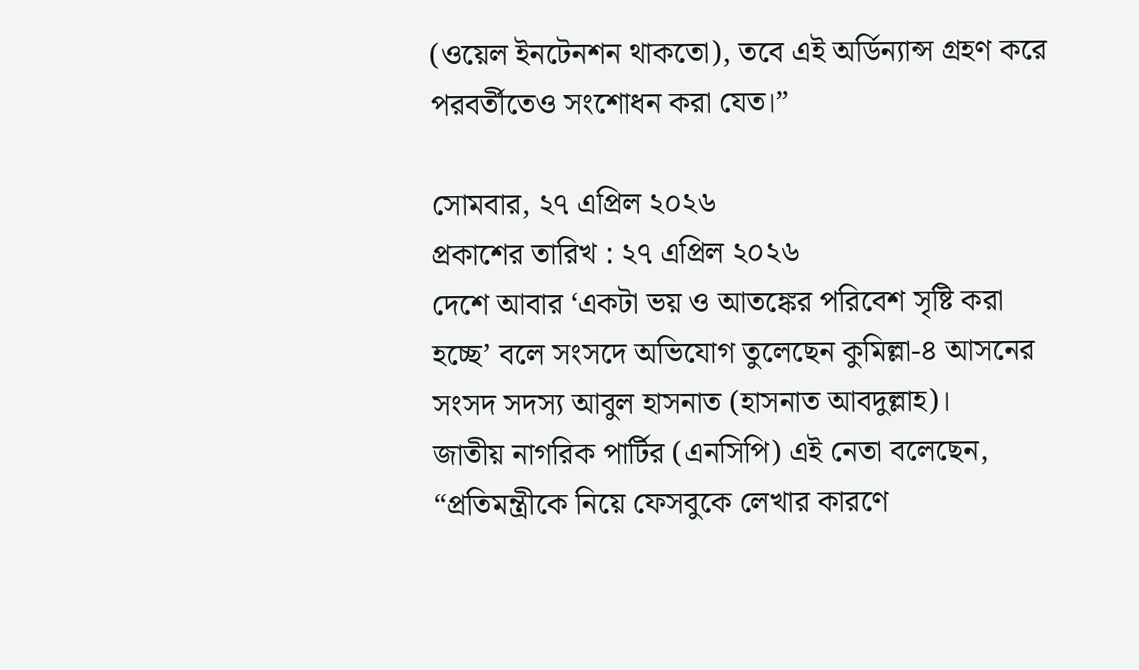(ওয়েল ইনটেনশন থাকতো), তবে এই অর্ডিন্যান্স গ্রহণ করে পরবর্তীতেও সংশোধন করা যেত।”

সোমবার, ২৭ এপ্রিল ২০২৬
প্রকাশের তারিখ : ২৭ এপ্রিল ২০২৬
দেশে আবার ‘একটা ভয় ও আতঙ্কের পরিবেশ সৃষ্টি করা হচ্ছে’ বলে সংসদে অভিযোগ তুলেছেন কুমিল্লা-৪ আসনের সংসদ সদস্য আবুল হাসনাত (হাসনাত আবদুল্লাহ)।
জাতীয় নাগরিক পার্টির (এনসিপি) এই নেতা বলেছেন, “প্রতিমন্ত্রীকে নিয়ে ফেসবুকে লেখার কারণে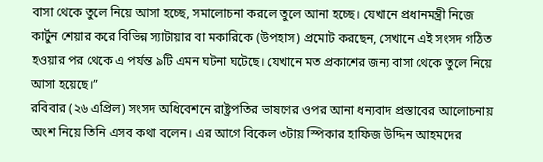বাসা থেকে তুলে নিয়ে আসা হচ্ছে, সমালোচনা করলে তুলে আনা হচ্ছে। যেখানে প্রধানমন্ত্রী নিজে কার্টুন শেয়ার করে বিভিন্ন স্যাটায়ার বা মকারিকে (উপহাস) প্রমোট করছেন, সেখানে এই সংসদ গঠিত হওয়ার পর থেকে এ পর্যন্ত ৯টি এমন ঘটনা ঘটেছে। যেখানে মত প্রকাশের জন্য বাসা থেকে তুলে নিয়ে আসা হয়েছে।”
রবিবার (২৬ এপ্রিল) সংসদ অধিবেশনে রাষ্ট্রপতির ভাষণের ওপর আনা ধন্যবাদ প্রস্তাবের আলোচনায় অংশ নিয়ে তিনি এসব কথা বলেন। এর আগে বিকেল ৩টায় স্পিকার হাফিজ উদ্দিন আহমদের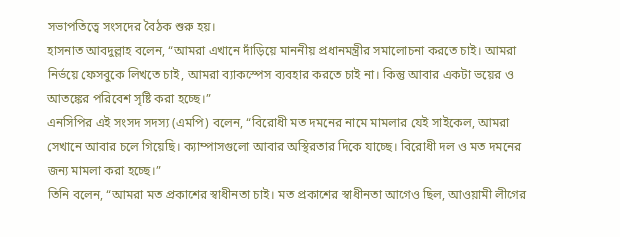সভাপতিত্বে সংসদের বৈঠক শুরু হয়।
হাসনাত আবদুল্লাহ বলেন, “আমরা এখানে দাঁড়িয়ে মাননীয় প্রধানমন্ত্রীর সমালোচনা করতে চাই। আমরা নির্ভয়ে ফেসবুকে লিখতে চাই, আমরা ব্যাকস্পেস ব্যবহার করতে চাই না। কিন্তু আবার একটা ভয়ের ও আতঙ্কের পরিবেশ সৃষ্টি করা হচ্ছে।”
এনসিপির এই সংসদ সদস্য (এমপি) বলেন, “বিরোধী মত দমনের নামে মামলার যেই সাইকেল, আমরা সেখানে আবার চলে গিয়েছি। ক্যাম্পাসগুলো আবার অস্থিরতার দিকে যাচ্ছে। বিরোধী দল ও মত দমনের জন্য মামলা করা হচ্ছে।”
তিনি বলেন, “আমরা মত প্রকাশের স্বাধীনতা চাই। মত প্রকাশের স্বাধীনতা আগেও ছিল, আওয়ামী লীগের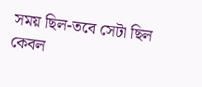সময় ছিল-তবে সেটা ছিল কেবল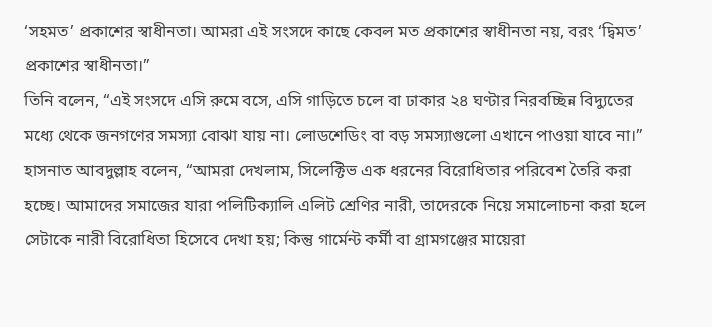‘সহমত’ প্রকাশের স্বাধীনতা। আমরা এই সংসদে কাছে কেবল মত প্রকাশের স্বাধীনতা নয়, বরং ‘দ্বিমত’ প্রকাশের স্বাধীনতা।”
তিনি বলেন, “এই সংসদে এসি রুমে বসে, এসি গাড়িতে চলে বা ঢাকার ২৪ ঘণ্টার নিরবচ্ছিন্ন বিদ্যুতের মধ্যে থেকে জনগণের সমস্যা বোঝা যায় না। লোডশেডিং বা বড় সমস্যাগুলো এখানে পাওয়া যাবে না।”
হাসনাত আবদুল্লাহ বলেন, “আমরা দেখলাম, সিলেক্টিভ এক ধরনের বিরোধিতার পরিবেশ তৈরি করা হচ্ছে। আমাদের সমাজের যারা পলিটিক্যালি এলিট শ্রেণির নারী, তাদেরকে নিয়ে সমালোচনা করা হলে সেটাকে নারী বিরোধিতা হিসেবে দেখা হয়; কিন্তু গার্মেন্ট কর্মী বা গ্রামগঞ্জের মায়েরা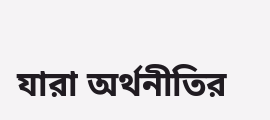যারা অর্থনীতির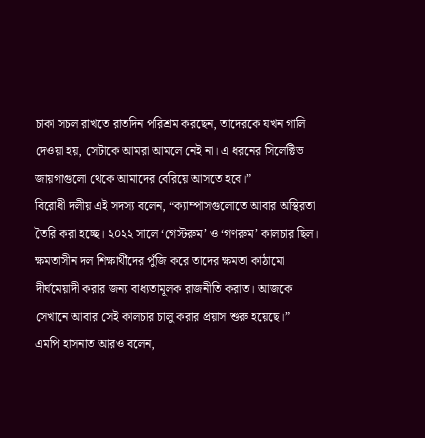চাকা সচল রাখতে রাতদিন পরিশ্রম করছেন, তাদেরকে যখন গালি দেওয়া হয়, সেটাকে আমরা আমলে নেই না। এ ধরনের সিলেক্টিভ জায়গাগুলো থেকে আমাদের বেরিয়ে আসতে হবে।”
বিরোধী দলীয় এই সদস্য বলেন, “ক্যাম্পাসগুলোতে আবার অস্থিরতা তৈরি করা হচ্ছে। ২০২২ সালে ‘গেস্টরুম’ ও ‘গণরুম’ কালচার ছিল। ক্ষমতাসীন দল শিক্ষার্থীদের পুঁজি করে তাদের ক্ষমতা কাঠামো দীর্ঘমেয়াদী করার জন্য বাধ্যতামূলক রাজনীতি করাত। আজকে সেখানে আবার সেই কালচার চালু করার প্রয়াস শুরু হয়েছে।”
এমপি হাসনাত আরও বলেন,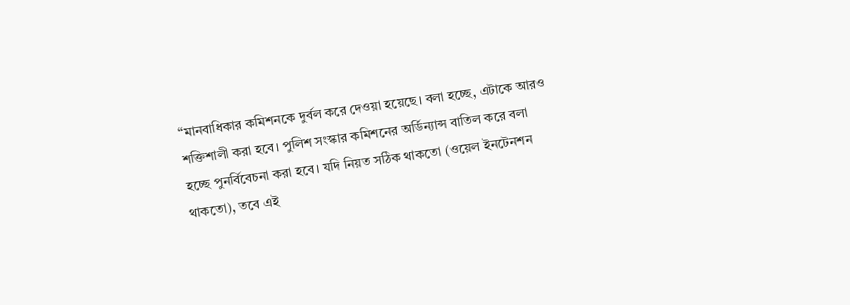“মানবাধিকার কমিশনকে দুর্বল করে দেওয়া হয়েছে। বলা হচ্ছে, এটাকে আরও শক্তিশালী করা হবে। পুলিশ সংস্কার কমিশনের অর্ডিন্যান্স বাতিল করে বলা হচ্ছে পুনর্বিবেচনা করা হবে। যদি নিয়ত সঠিক থাকতো (ওয়েল ইনটেনশন থাকতো), তবে এই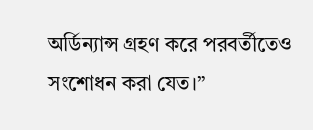অর্ডিন্যান্স গ্রহণ করে পরবর্তীতেও সংশোধন করা যেত।”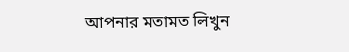আপনার মতামত লিখুন